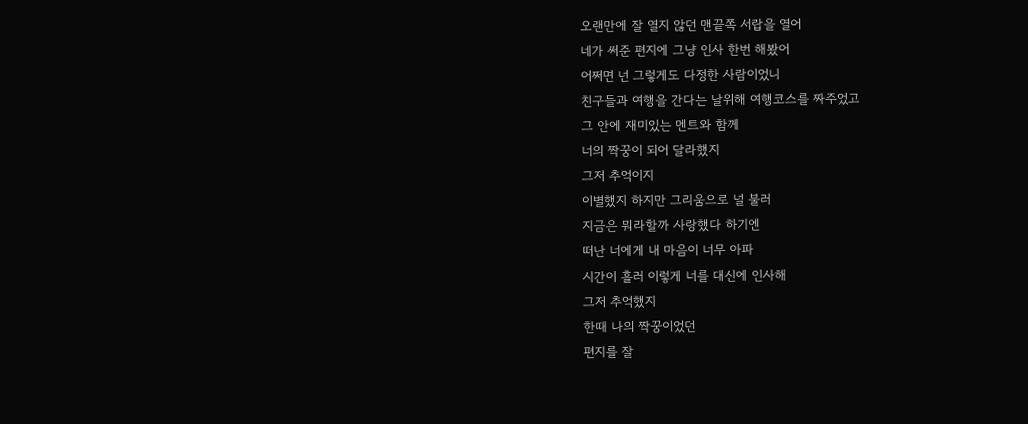오랜만에 잘 열지 않던 맨끝쪽 서랍을 열어
네가 써준 편지에 그냥 인사 한번 해봤어
어쩌면 넌 그렇게도 다정한 사람이었니
친구들과 여행을 간다는 날위해 여행코스를 짜주었고
그 안에 재미있는 멘트와 함께
너의 짝꿍이 되어 달라했지
그저 추억이지
이별했지 하지만 그리움으로 널 불러
지금은 뭐라할까 사랑했다 하기엔
떠난 너에게 내 마음이 너무 아파
시간이 흘러 이렇게 너를 대신에 인사해
그저 추억했지
한때 나의 짝꿍이었던
편지를 잘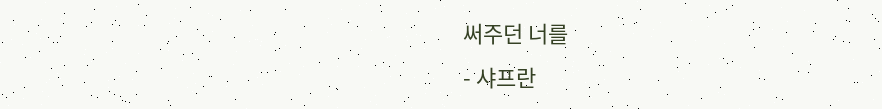써주던 너를
- 샤프란